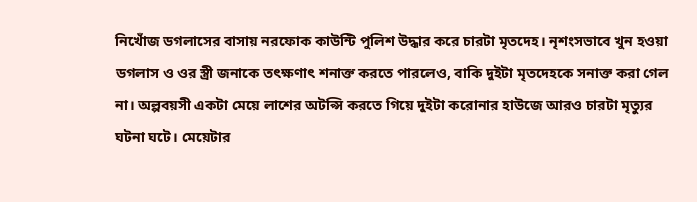নিখোঁজ ডগলাসের বাসায় নরফোক কাউন্টি পুলিশ উদ্ধার করে চারটা মৃতদেহ। নৃশংসভাবে খুন হওয়া ডগলাস ও ওর স্ত্রী জনাকে তৎক্ষণাৎ শনাক্ত করতে পারলেও, বাকি দুইটা মৃতদেহকে সনাক্ত করা গেল না। অল্পবয়সী একটা মেয়ে লাশের অটপ্সি করতে গিয়ে দুইটা করোনার হাউজে আরও চারটা মৃত্যুর ঘটনা ঘটে। মেয়েটার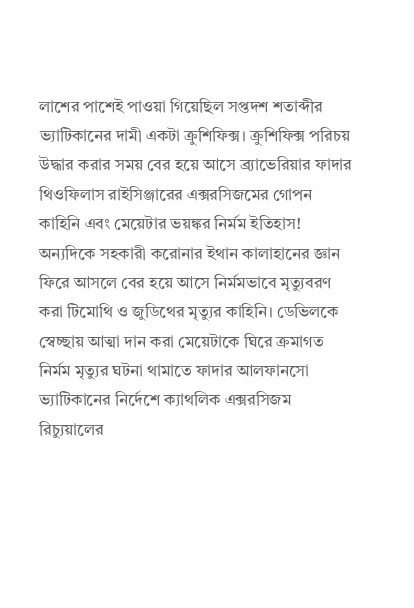লাশের পাশেই পাওয়া গিয়েছিল সপ্তদশ শতাব্দীর ভ্যাটিকানের দামী একটা ক্রুশিফিক্স। ক্রুশিফিক্স পরিচয় উদ্ধার করার সময় বের হয়ে আসে ব্র্যাভেরিয়ার ফাদার থিওফিলাস রাইসিঞ্জারের এক্সরসিজমের গোপন কাহিনি এবং মেয়েটার ভয়ঙ্কর নির্মম ইতিহাস! অন্যদিকে সহকারী করোনার ইথান কালাহানের জ্ঞান ফিরে আসলে বের হয়ে আসে নির্মমভাবে মৃত্যুবরণ করা টিমোথি ও জুডিথের মৃত্যুর কাহিনি। ডেভিলকে স্বেচ্ছায় আত্মা দান করা মেয়েটাকে ঘিরে ক্রমাগত নির্মম মৃত্যুর ঘটনা থামাতে ফাদার আলফানসো ভ্যাটিকানের নির্দেশে ক্যাথলিক এক্সরসিজম রিচ্যুয়ালের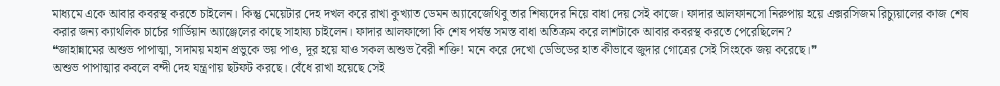মাধ্যমে একে আবার কবরস্থ করতে চাইলেন। কিন্তু মেয়েটার দেহ দখল করে রাখা কুখ্যাত ডেমন অ্যাবেজেথিবু তার শিষ্যদের নিয়ে বাধা দেয় সেই কাজে। ফাদার আলফানসো নিরুপায় হয়ে এক্সরসিজম রিচ্যুয়ালের কাজ শেষ করার জন্য ক্যাথলিক চার্চের গার্ডিয়ান অ্যাঞ্জেলের কাছে সাহায্য চাইলেন। ফাদার আলফান্সো কি শেষ পর্যন্ত সমস্ত বাধা অতিক্রম করে লাশটাকে আবার কবরস্থ করতে পেরেছিলেন?
❝জাহান্নামের অশুভ পাপাত্মা, সদাময় মহান প্রভুকে ভয় পাও, দূর হয়ে যাও সকল অশুভ বৈরী শক্তি! মনে করে দেখো ডেভিডের হাত কীভাবে জুদার গোত্রের সেই সিংহকে জয় করেছে।❞
অশুভ পাপাত্মার কবলে বন্দী দেহ যন্ত্রণায় ছটফট করছে। বেঁধে রাখা হয়েছে সেই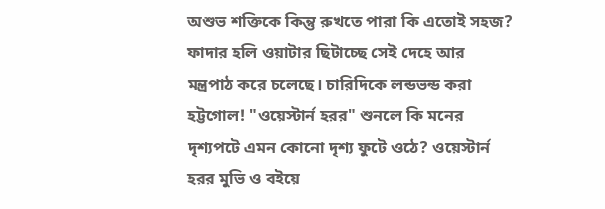অশুভ শক্তিকে কিন্তু রুখতে পারা কি এতোই সহজ? ফাদার হলি ওয়াটার ছিটাচ্ছে সেই দেহে আর মন্ত্রপাঠ করে চলেছে। চারিদিকে লন্ডভন্ড করা হট্টগোল! "ওয়েস্টার্ন হরর" শুনলে কি মনের দৃশ্যপটে এমন কোনো দৃশ্য ফুটে ওঠে? ওয়েস্টার্ন হরর মুভি ও বইয়ে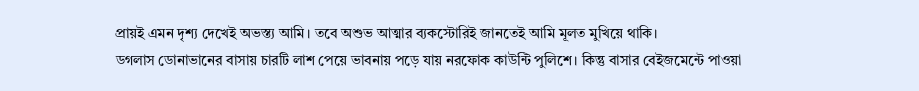প্রায়ই এমন দৃশ্য দেখেই অভস্ত্য আমি। তবে অশুভ আত্মার ব্যকস্টোরিই জানতেই আমি মূলত মুখিয়ে থাকি।
ডগলাস ডোনাভানের বাসায় চারটি লাশ পেয়ে ভাবনায় পড়ে যায় নরফোক কাউন্টি পুলিশে। কিন্তু বাসার বেইজমেন্টে পাওয়া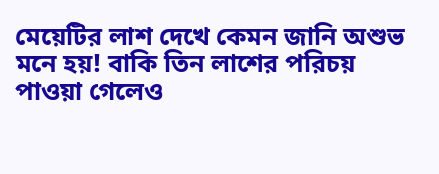মেয়েটির লাশ দেখে কেমন জানি অশুভ মনে হয়! বাকি তিন লাশের পরিচয় পাওয়া গেলেও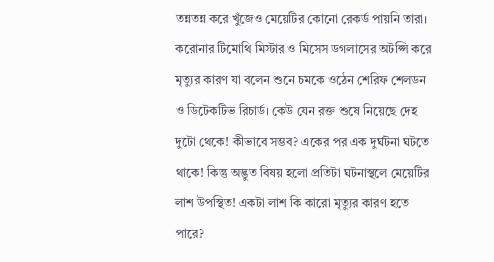তন্নতন্ন করে খুঁজেও মেয়েটির কোনো রেকর্ড পায়নি তারা। করোনার টিমোথি মিস্টার ও মিসেস ডগলাসের অটপ্সি করে মৃত্যুর কারণ যা বলেন শুনে চমকে ওঠেন শেরিফ শেলডন ও ডিটেকটিভ রিচার্ড। কেউ যেন রক্ত শুষে নিয়েছে দেহ দুটো থেকে! কীভাবে সম্ভব? একের পর এক দুর্ঘটনা ঘটতে থাকে! কিন্তু অদ্ভুত বিষয় হলো প্রতিটা ঘটনাস্থলে মেয়েটির লাশ উপস্থিত! একটা লাশ কি কারো মৃত্যুর কারণ হতে পারে?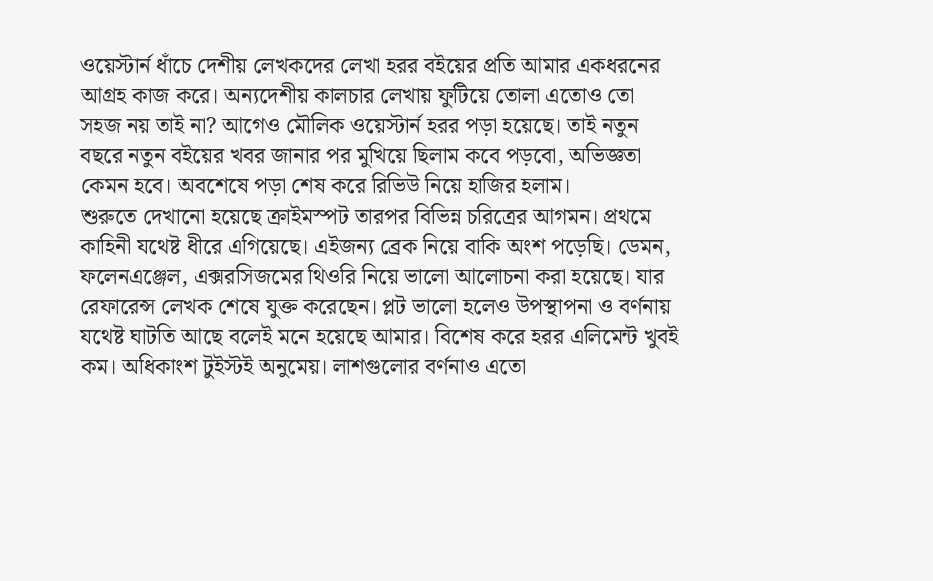ওয়েস্টার্ন ধাঁচে দেশীয় লেখকদের লেখা হরর বইয়ের প্রতি আমার একধরনের আগ্রহ কাজ করে। অন্যদেশীয় কালচার লেখায় ফুটিয়ে তোলা এতোও তো সহজ নয় তাই না? আগেও মৌলিক ওয়েস্টার্ন হরর পড়া হয়েছে। তাই নতুন বছরে নতুন বইয়ের খবর জানার পর মুখিয়ে ছিলাম কবে পড়বো, অভিজ্ঞতা কেমন হবে। অবশেষে পড়া শেষ করে রিভিউ নিয়ে হাজির হলাম।
শুরুতে দেখানো হয়েছে ক্রাইমস্পট তারপর বিভিন্ন চরিত্রের আগমন। প্রথমে কাহিনী যথেষ্ট ধীরে এগিয়েছে। এইজন্য ব্রেক নিয়ে বাকি অংশ পড়েছি। ডেমন, ফলেনএঞ্জেল, এক্সরসিজমের থিওরি নিয়ে ভালো আলোচনা করা হয়েছে। যার রেফারেন্স লেখক শেষে যুক্ত করেছেন। প্লট ভালো হলেও উপস্থাপনা ও বর্ণনায় যথেষ্ট ঘাটতি আছে বলেই মনে হয়েছে আমার। বিশেষ করে হরর এলিমেন্ট খুবই কম। অধিকাংশ টুইস্টই অনুমেয়। লাশগুলোর বর্ণনাও এতো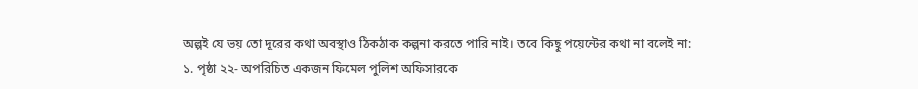অল্পই যে ভয় তো দূরের কথা অবস্থাও ঠিকঠাক কল্পনা করতে পারি নাই। তবে কিছু পয়েন্টের কথা না বলেই না:
১. পৃষ্ঠা ২২- অপরিচিত একজন ফিমেল পুলিশ অফিসারকে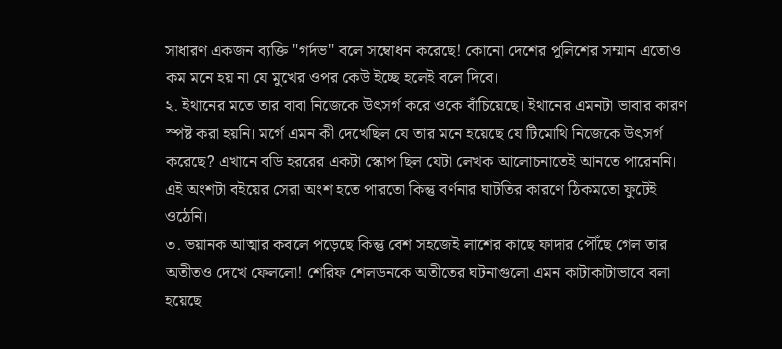সাধারণ একজন ব্যক্তি "গর্দভ" বলে সম্বোধন করেছে! কোনো দেশের পুলিশের সম্মান এতোও কম মনে হয় না যে মুখের ওপর কেউ ইচ্ছে হলেই বলে দিবে।
২. ইথানের মতে তার বাবা নিজেকে উৎসর্গ করে ওকে বাঁচিয়েছে। ইথানের এমনটা ভাবার কারণ স্পষ্ট করা হয়নি। মর্গে এমন কী দেখেছিল যে তার মনে হয়েছে যে টিমোথি নিজেকে উৎসর্গ করেছে? এখানে বডি হররের একটা স্কোপ ছিল যেটা লেখক আলোচনাতেই আনতে পারেননি। এই অংশটা বইয়ের সেরা অংশ হতে পারতো কিন্তু বর্ণনার ঘাটতির কারণে ঠিকমতো ফুটেই ওঠেনি।
৩. ভয়ানক আত্মার কবলে পড়েছে কিন্তু বেশ সহজেই লাশের কাছে ফাদার পৌঁছে গেল তার অতীতও দেখে ফেললো! শেরিফ শেলডনকে অতীতের ঘটনাগুলো এমন কাটাকাটাভাবে বলা হয়েছে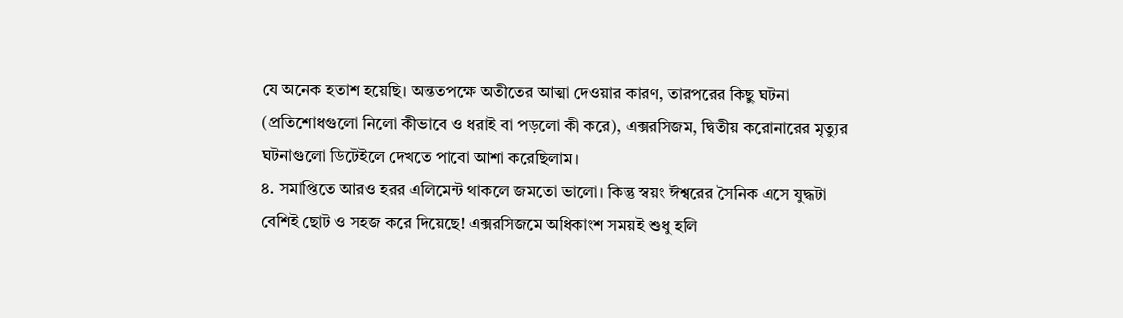যে অনেক হতাশ হয়েছি। অন্ততপক্ষে অতীতের আত্মা দেওয়ার কারণ, তারপরের কিছু ঘটনা (প্রতিশোধগুলো নিলো কীভাবে ও ধরাই বা পড়লো কী করে), এক্সরসিজম, দ্বিতীয় করোনারের মৃত্যুর ঘটনাগুলো ডিটেইলে দেখতে পাবো আশা করেছিলাম।
৪. সমাপ্তিতে আরও হরর এলিমেন্ট থাকলে জমতো ভালো। কিন্তু স্বয়ং ঈশ্বরের সৈনিক এসে যুদ্ধটা বেশিই ছোট ও সহজ করে দিয়েছে! এক্সরসিজমে অধিকাংশ সময়ই শুধু হলি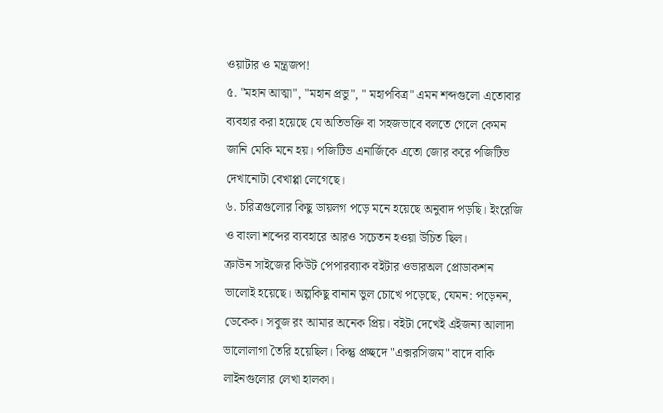ওয়াটার ও মন্ত্রজপ!
৫. "মহান আত্মা", "মহান প্রভু", " মহাপবিত্র" এমন শব্দগুলো এতোবার ব্যবহার করা হয়েছে যে অতিভক্তি বা সহজভাবে বলতে গেলে কেমন জানি মেকি মনে হয়। পজিটিভ এনার্জিকে এতো জোর করে পজিটিভ দেখানোটা বেখাপ্পা লেগেছে।
৬. চরিত্রগুলোর কিছু ডায়লগ পড়ে মনে হয়েছে অনুবাদ পড়ছি। ইংরেজি ও বাংলা শব্দের ব্যবহারে আরও সচেতন হওয়া উচিত ছিল।
ক্রাউন সাইজের কিউট পেপারব্যাক বইটার ওভারঅল প্রোডাকশন ভালোই হয়েছে। অল্পকিছু বানান ভুল চোখে পড়েছে, যেমন: পড়েনন, ডেকেক। সবুজ রং আমার অনেক প্রিয়। বইটা দেখেই এইজন্য আলাদা ভালোলাগা তৈরি হয়েছিল। কিন্তু প্রচ্ছদে "এক্সরসিজম" বাদে বাকি লাইনগুলোর লেখা হালকা।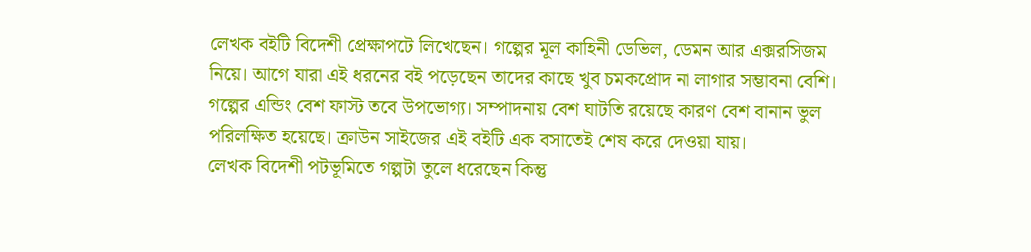লেখক বইটি বিদেশী প্রেক্ষাপটে লিখেছেন। গল্পের মূল কাহিনী ডেভিল, ডেমন আর এক্সরসিজম নিয়ে। আগে যারা এই ধরনের বই পড়েছেন তাদের কাছে খুব চমকপ্রোদ না লাগার সম্ভাবনা বেশি। গল্পের এন্ডিং বেশ ফাস্ট তবে উপভোগ্য। সম্পাদনায় বেশ ঘাটতি রয়েছে কারণ বেশ বানান ভুল পরিলক্ষিত হয়েছে। ক্রাউন সাইজের এই বইটি এক বসাতেই শেষ করে দেওয়া যায়।
লেখক বিদেশী পটভূমিতে গল্পটা তুলে ধরেছেন কিন্তু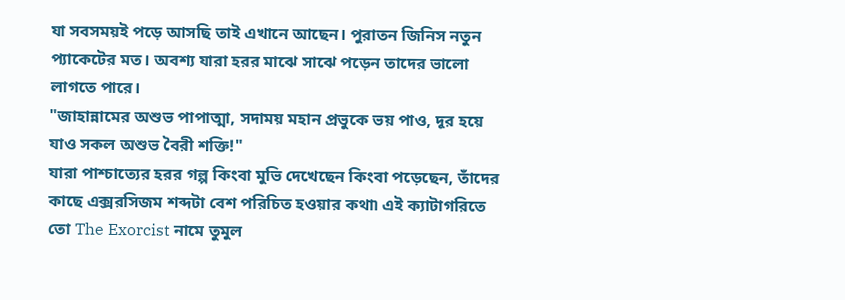যা সবসময়ই পড়ে আসছি তাই এখানে আছেন। পুরাতন জিনিস নতুন প্যাকেটের মত। অবশ্য যারা হরর মাঝে সাঝে পড়েন তাদের ভালো লাগতে পারে।
"জাহান্নামের অশুভ পাপাত্মা, সদাময় মহান প্রভুকে ভয় পাও, দূর হয়ে যাও সকল অশুভ বৈরী শক্তি!"
যারা পাশ্চাত্যের হরর গল্প কিংবা মুভি দেখেছেন কিংবা পড়েছেন, তাঁদের কাছে এক্সরসিজম শব্দটা বেশ পরিচিত হওয়ার কথা৷ এই ক্যাটাগরিতে তো The Exorcist নামে তুমুল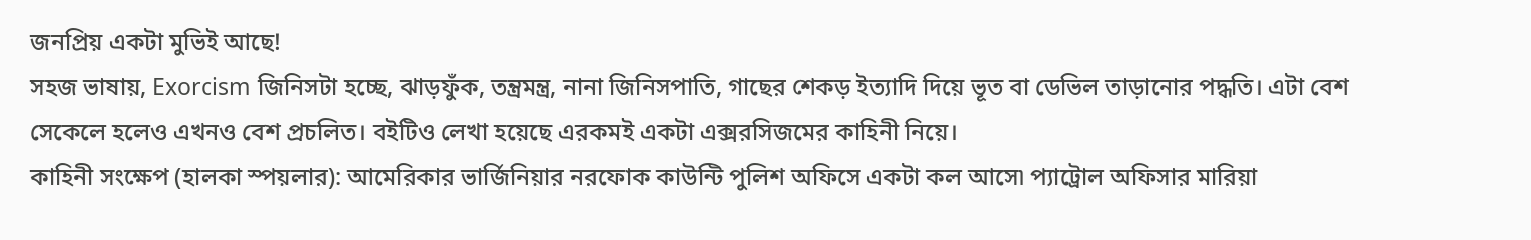জনপ্রিয় একটা মুভিই আছে!
সহজ ভাষায়, Exorcism জিনিসটা হচ্ছে, ঝাড়ফুঁক, তন্ত্রমন্ত্র, নানা জিনিসপাতি, গাছের শেকড় ইত্যাদি দিয়ে ভূত বা ডেভিল তাড়ানোর পদ্ধতি। এটা বেশ সেকেলে হলেও এখনও বেশ প্রচলিত। বইটিও লেখা হয়েছে এরকমই একটা এক্সরসিজমের কাহিনী নিয়ে।
কাহিনী সংক্ষেপ (হালকা স্পয়লার): আমেরিকার ভার্জিনিয়ার নরফোক কাউন্টি পুলিশ অফিসে একটা কল আসে৷ প্যাট্রোল অফিসার মারিয়া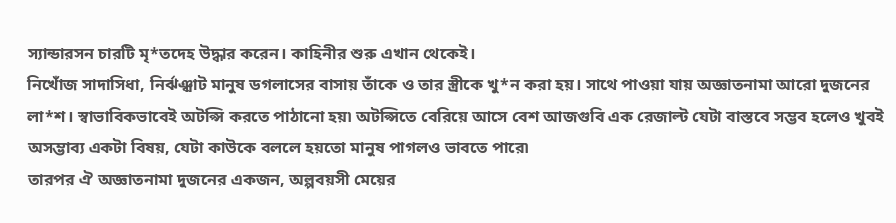স্যান্ডারসন চারটি মৃ*তদেহ উদ্ধার করেন। কাহিনীর শুরু এখান থেকেই।
নিখোঁজ সাদাসিধা, নির্ঝঞ্ঝাট মানুষ ডগলাসের বাসায় তাঁকে ও তার স্ত্রীকে খু*ন করা হয়। সাথে পাওয়া যায় অজ্ঞাতনামা আরো দুজনের লা*শ। স্বাভাবিকভাবেই অটপ্সি করতে পাঠানো হয়৷ অটপ্সিতে বেরিয়ে আসে বেশ আজগুবি এক রেজাল্ট যেটা বাস্তবে সম্ভব হলেও খুবই অসম্ভাব্য একটা বিষয়, যেটা কাউকে বললে হয়তো মানুষ পাগলও ভাবতে পারে৷
তারপর ঐ অজ্ঞাতনামা দুজনের একজন, অল্পবয়সী মেয়ের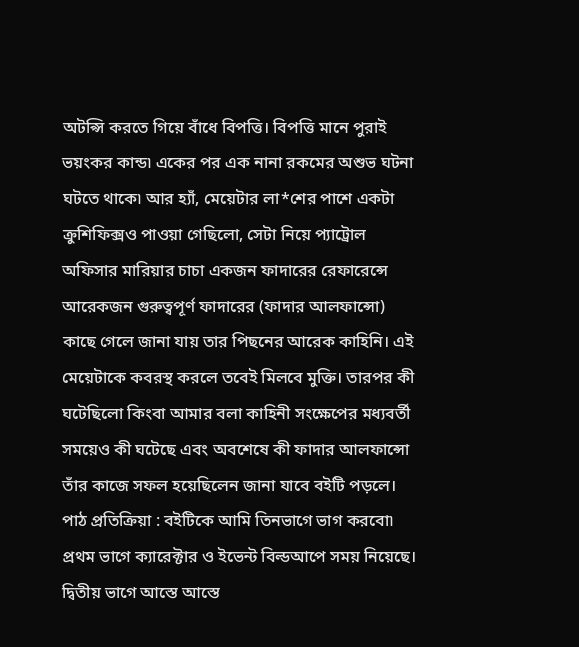অটপ্সি করতে গিয়ে বাঁধে বিপত্তি। বিপত্তি মানে পুরাই ভয়ংকর কান্ড৷ একের পর এক নানা রকমের অশুভ ঘটনা ঘটতে থাকে৷ আর হ্যাঁ, মেয়েটার লা*শের পাশে একটা ক্রুশিফিক্সও পাওয়া গেছিলো, সেটা নিয়ে প্যাট্রোল অফিসার মারিয়ার চাচা একজন ফাদারের রেফারেন্সে আরেকজন গুরুত্বপূর্ণ ফাদারের (ফাদার আলফান্সো) কাছে গেলে জানা যায় তার পিছনের আরেক কাহিনি। এই মেয়েটাকে কবরস্থ করলে তবেই মিলবে মুক্তি। তারপর কী ঘটেছিলো কিংবা আমার বলা কাহিনী সংক্ষেপের মধ্যবর্তী সময়েও কী ঘটেছে এবং অবশেষে কী ফাদার আলফান্সো তাঁর কাজে সফল হয়েছিলেন জানা যাবে বইটি পড়লে।
পাঠ প্রতিক্রিয়া : বইটিকে আমি তিনভাগে ভাগ করবো৷ প্রথম ভাগে ক্যারেক্টার ও ইভেন্ট বিল্ডআপে সময় নিয়েছে। দ্বিতীয় ভাগে আস্তে আস্তে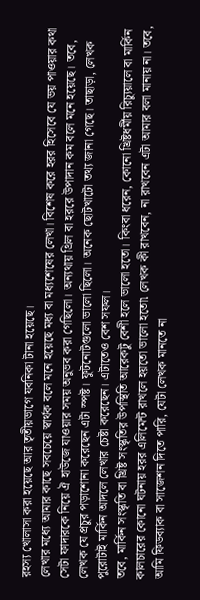রহস্য খোলাসা করা হয়েছে আর তৃতীয়ভাগে যবনিকা টানা হয়েছে।
লেখার মধ্যে আমার কাছে সবচেয়ে স্বার্থক বলে মনে হয়েছে মধ্য বা মধ্যশেষের লেখা। বিশেষ করে হরর হিসেবে যে ভয় পাওয়ার কথা সেটা ফাদারকে নিয়ে ঐ হাউজে যাওয়ার সময় অনুভব করা গেছিলো। অন্যথায় থ্রিল বা হররে উপাদান কম বলে মনে হয়েছে। তবে, লেখক যে প্রচুর পড়াশোনা করেছেন এটা স্পষ্ট। ফুটনোটগুলো ভালো ছিলো। অনেক ছোটখাটো তথ্য জানা গেছে। তাছাড়া, লেখক পুরোটাই মার্কিন আদলে লেখার চেষ্টা করেছেন। এটাতেও বেশ সফল।
তবে, মার্কিন সংস্কৃতি বা খ্রিষ্ট সংস্কৃতির উপস্থিতি আরেকটু বেশী হলে ভালো হতো। কিংবা ধরেন, কোনো খ্রিষ্টধর্মীয় রিচ্যুয়ালে বা মার্কিন কালচারের কোনো ঘটনায় হরর এলিমেন্ট রাখলে হয়তো ভালো হতো৷ লেখক কী রাখবেন, না রাখবেন এটা আমার বলা মানায় না। তবে, আমি ফিডব্যাক বা সাজেশন দিতে পারি, যেটা লেখক মানতে না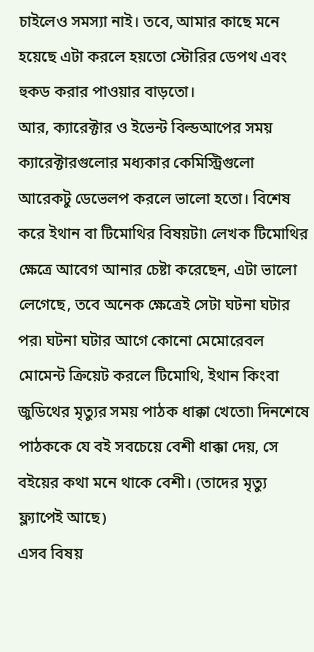চাইলেও সমস্যা নাই। তবে, আমার কাছে মনে হয়েছে এটা করলে হয়তো স্টোরির ডেপথ এবং হুকড করার পাওয়ার বাড়তো।
আর, ক্যারেক্টার ও ইভেন্ট বিল্ডআপের সময় ক্যারেক্টারগুলোর মধ্যকার কেমিস্ট্রিগুলো আরেকটু ডেভেলপ করলে ভালো হতো। বিশেষ করে ইথান বা টিমোথির বিষয়টা৷ লেখক টিমোথির ক্ষেত্রে আবেগ আনার চেষ্টা করেছেন, এটা ভালো লেগেছে, তবে অনেক ক্ষেত্রেই সেটা ঘটনা ঘটার পর৷ ঘটনা ঘটার আগে কোনো মেমোরেবল মোমেন্ট ক্রিয়েট করলে টিমোথি, ইথান কিংবা জুডিথের মৃত্যুর সময় পাঠক ধাক্কা খেতো৷ দিনশেষে পাঠককে যে বই সবচেয়ে বেশী ধাক্কা দেয়, সে বইয়ের কথা মনে থাকে বেশী। (তাদের মৃত্যু ফ্ল্যাপেই আছে)
এসব বিষয়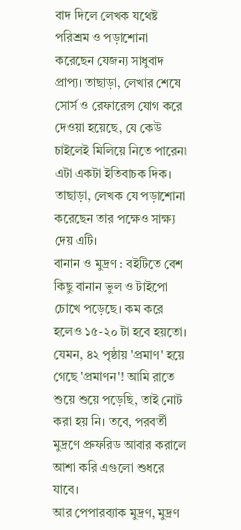বাদ দিলে লেখক যথেষ্ট পরিশ্রম ও পড়াশোনা করেছেন যেজন্য সাধুবাদ প্রাপ্য। তাছাড়া, লেখার শেষে সোর্স ও রেফারেন্স যোগ করে দেওয়া হয়েছে, যে কেউ চাইলেই মিলিয়ে নিতে পারেন৷ এটা একটা ইতিবাচক দিক। তাছাড়া, লেখক যে পড়াশোনা করেছেন তার পক্ষেও সাক্ষ্য দেয় এটি।
বানান ও মুদ্রণ : বইটিতে বেশ কিছু বানান ভুল ও টাইপো চোখে পড়েছে। কম করে হলেও ১৫-২০ টা হবে হয়তো। যেমন, ৪২ পৃষ্ঠায় 'প্রমাণ' হয়ে গেছে 'প্রমাণন'! আমি রাতে শুয়ে শুয়ে পড়েছি, তাই নোট করা হয় নি। তবে, পরবর্তী মুদ্রণে প্রুফরিড আবার করালে আশা করি এগুলো শুধরে যাবে।
আর পেপারব্যাক মুদ্রণ, মুদ্রণ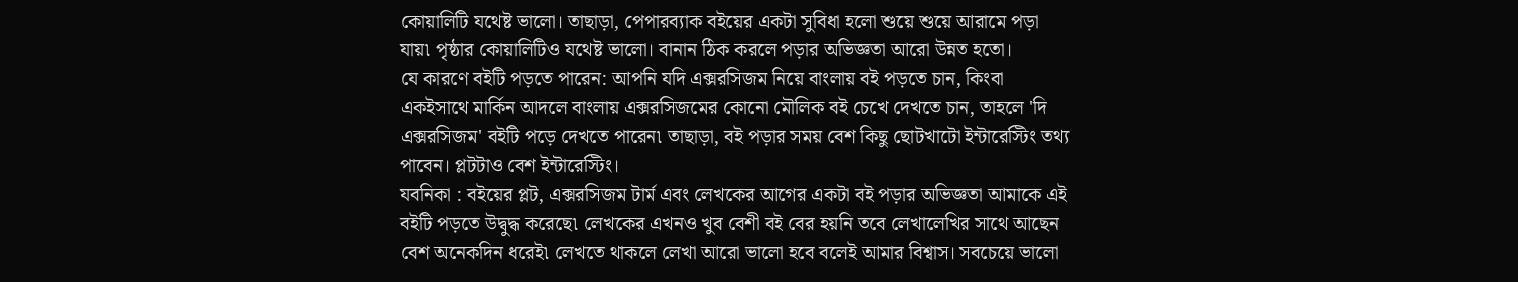কোয়ালিটি যথেষ্ট ভালো। তাছাড়া, পেপারব্যাক বইয়ের একটা সুবিধা হলো শুয়ে শুয়ে আরামে পড়া যায়৷ পৃষ্ঠার কোয়ালিটিও যথেষ্ট ভালো। বানান ঠিক করলে পড়ার অভিজ্ঞতা আরো উন্নত হতো।
যে কারণে বইটি পড়তে পারেন: আপনি যদি এক্সরসিজম নিয়ে বাংলায় বই পড়তে চান, কিংবা একইসাথে মার্কিন আদলে বাংলায় এক্সরসিজমের কোনো মৌলিক বই চেখে দেখতে চান, তাহলে 'দি এক্সরসিজম' বইটি পড়ে দেখতে পারেন৷ তাছাড়া, বই পড়ার সময় বেশ কিছু ছোটখাটো ইন্টারেস্টিং তথ্য পাবেন। প্লটটাও বেশ ইন্টারেস্টিং।
যবনিকা : বইয়ের প্লট, এক্সরসিজম টার্ম এবং লেখকের আগের একটা বই পড়ার অভিজ্ঞতা আমাকে এই বইটি পড়তে উদ্বুদ্ধ করেছে৷ লেখকের এখনও খুব বেশী বই বের হয়নি তবে লেখালেখির সাথে আছেন বেশ অনেকদিন ধরেই৷ লেখতে থাকলে লেখা আরো ভালো হবে বলেই আমার বিশ্বাস। সবচেয়ে ভালো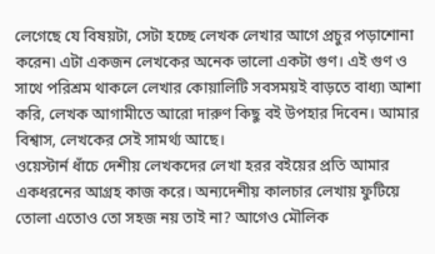লেগেছে যে বিষয়টা, সেটা হচ্ছে লেখক লেখার আগে প্রচুর পড়াশোনা করেন৷ এটা একজন লেখকের অনেক ভালো একটা গুণ। এই গুণ ও সাথে পরিশ্রম থাকলে লেখার কোয়ালিটি সবসময়ই বাড়তে বাধ্য৷ আশা করি, লেখক আগামীতে আরো দারুণ কিছু বই উপহার দিবেন। আমার বিশ্বাস, লেখকের সেই সামর্থ্য আছে।
ওয়েস্টার্ন ধাঁচে দেশীয় লেখকদের লেখা হরর বইয়ের প্রতি আমার একধরনের আগ্রহ কাজ করে। অন্যদেশীয় কালচার লেখায় ফুটিয়ে তোলা এতোও তো সহজ নয় তাই না? আগেও মৌলিক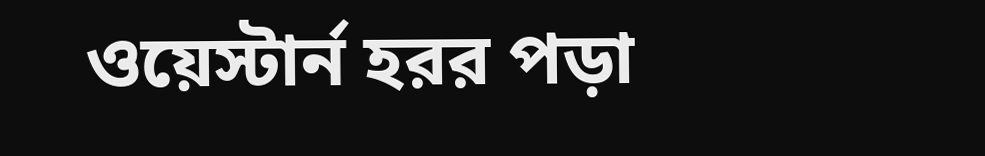ওয়েস্টার্ন হরর পড়া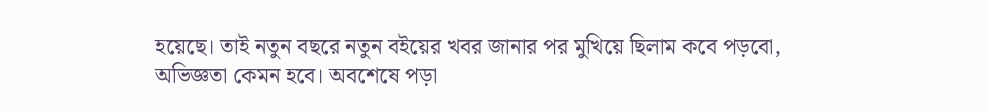হয়েছে। তাই নতুন বছরে নতুন বইয়ের খবর জানার পর মুখিয়ে ছিলাম কবে পড়বো, অভিজ্ঞতা কেমন হবে। অবশেষে পড়া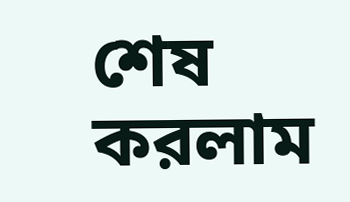শেষ করলাম